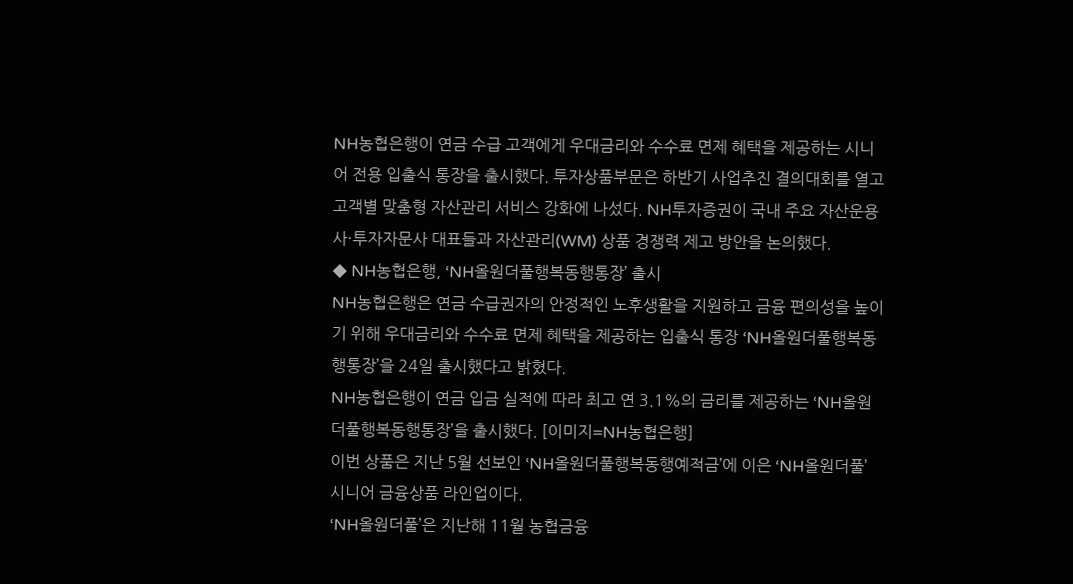NH농협은행이 연금 수급 고객에게 우대금리와 수수료 면제 혜택을 제공하는 시니어 전용 입출식 통장을 출시했다. 투자상품부문은 하반기 사업추진 결의대회를 열고 고객별 맞춤형 자산관리 서비스 강화에 나섰다. NH투자증권이 국내 주요 자산운용사·투자자문사 대표들과 자산관리(WM) 상품 경쟁력 제고 방안을 논의했다.
◆ NH농협은행, ‘NH올원더풀행복동행통장’ 출시
NH농협은행은 연금 수급권자의 안정적인 노후생활을 지원하고 금융 편의성을 높이기 위해 우대금리와 수수료 면제 혜택을 제공하는 입출식 통장 ‘NH올원더풀행복동행통장’을 24일 출시했다고 밝혔다.
NH농협은행이 연금 입금 실적에 따라 최고 연 3.1%의 금리를 제공하는 ‘NH올원더풀행복동행통장’을 출시했다. [이미지=NH농협은행]
이번 상품은 지난 5월 선보인 ‘NH올원더풀행복동행예적금’에 이은 ‘NH올원더풀’ 시니어 금융상품 라인업이다.
‘NH올원더풀’은 지난해 11월 농협금융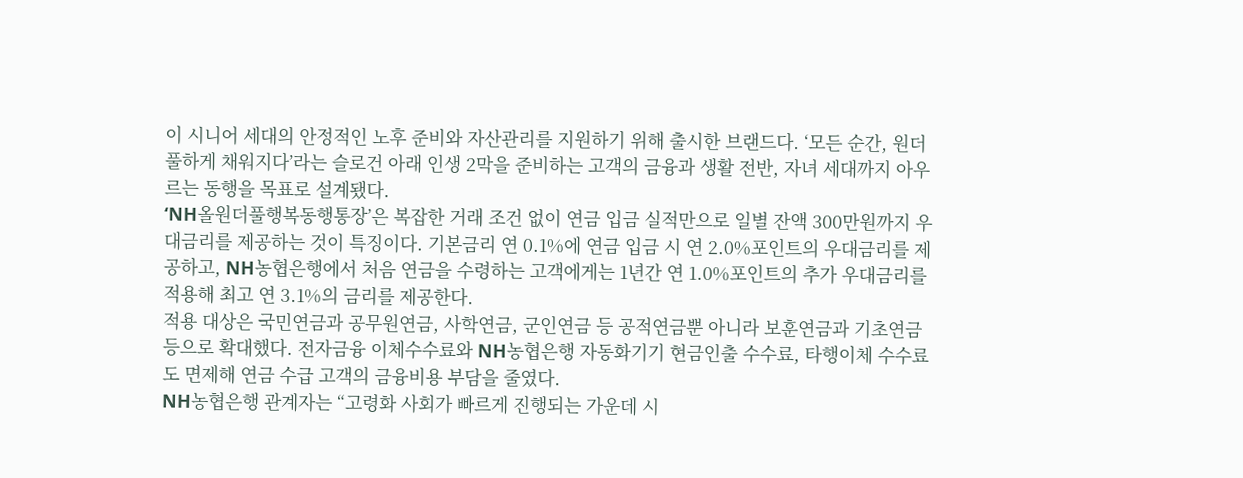이 시니어 세대의 안정적인 노후 준비와 자산관리를 지원하기 위해 출시한 브랜드다. ‘모든 순간, 원더풀하게 채워지다’라는 슬로건 아래 인생 2막을 준비하는 고객의 금융과 생활 전반, 자녀 세대까지 아우르는 동행을 목표로 설계됐다.
‘NH올원더풀행복동행통장’은 복잡한 거래 조건 없이 연금 입금 실적만으로 일별 잔액 300만원까지 우대금리를 제공하는 것이 특징이다. 기본금리 연 0.1%에 연금 입금 시 연 2.0%포인트의 우대금리를 제공하고, NH농협은행에서 처음 연금을 수령하는 고객에게는 1년간 연 1.0%포인트의 추가 우대금리를 적용해 최고 연 3.1%의 금리를 제공한다.
적용 대상은 국민연금과 공무원연금, 사학연금, 군인연금 등 공적연금뿐 아니라 보훈연금과 기초연금 등으로 확대했다. 전자금융 이체수수료와 NH농협은행 자동화기기 현금인출 수수료, 타행이체 수수료도 면제해 연금 수급 고객의 금융비용 부담을 줄였다.
NH농협은행 관계자는 “고령화 사회가 빠르게 진행되는 가운데 시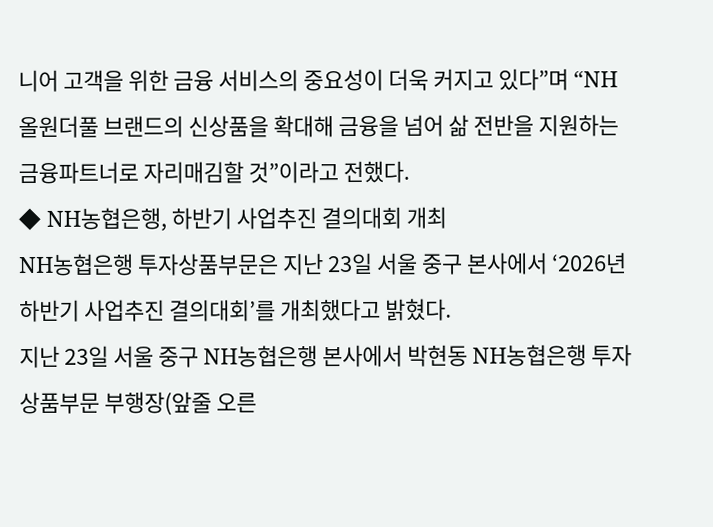니어 고객을 위한 금융 서비스의 중요성이 더욱 커지고 있다”며 “NH올원더풀 브랜드의 신상품을 확대해 금융을 넘어 삶 전반을 지원하는 금융파트너로 자리매김할 것”이라고 전했다.
◆ NH농협은행, 하반기 사업추진 결의대회 개최
NH농협은행 투자상품부문은 지난 23일 서울 중구 본사에서 ‘2026년 하반기 사업추진 결의대회’를 개최했다고 밝혔다.
지난 23일 서울 중구 NH농협은행 본사에서 박현동 NH농협은행 투자상품부문 부행장(앞줄 오른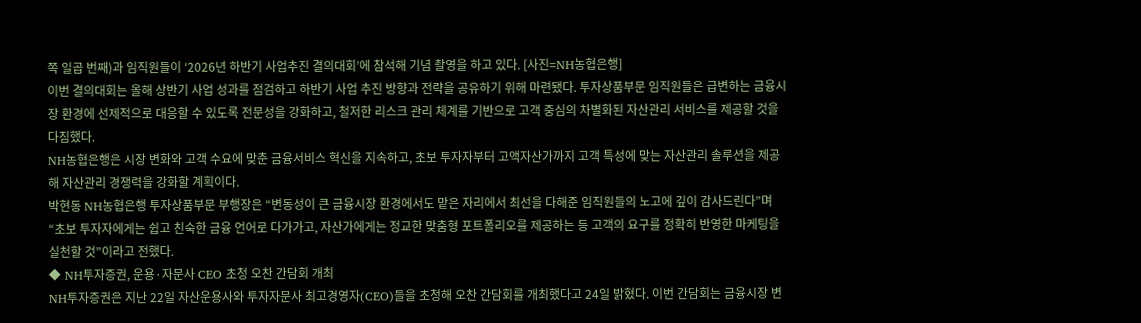쪽 일곱 번째)과 임직원들이 ‘2026년 하반기 사업추진 결의대회’에 참석해 기념 촬영을 하고 있다. [사진=NH농협은행]
이번 결의대회는 올해 상반기 사업 성과를 점검하고 하반기 사업 추진 방향과 전략을 공유하기 위해 마련됐다. 투자상품부문 임직원들은 급변하는 금융시장 환경에 선제적으로 대응할 수 있도록 전문성을 강화하고, 철저한 리스크 관리 체계를 기반으로 고객 중심의 차별화된 자산관리 서비스를 제공할 것을 다짐했다.
NH농협은행은 시장 변화와 고객 수요에 맞춘 금융서비스 혁신을 지속하고, 초보 투자자부터 고액자산가까지 고객 특성에 맞는 자산관리 솔루션을 제공해 자산관리 경쟁력을 강화할 계획이다.
박현동 NH농협은행 투자상품부문 부행장은 “변동성이 큰 금융시장 환경에서도 맡은 자리에서 최선을 다해준 임직원들의 노고에 깊이 감사드린다”며 “초보 투자자에게는 쉽고 친숙한 금융 언어로 다가가고, 자산가에게는 정교한 맞춤형 포트폴리오를 제공하는 등 고객의 요구를 정확히 반영한 마케팅을 실천할 것”이라고 전했다.
◆ NH투자증권, 운용·자문사 CEO 초청 오찬 간담회 개최
NH투자증권은 지난 22일 자산운용사와 투자자문사 최고경영자(CEO)들을 초청해 오찬 간담회를 개최했다고 24일 밝혔다. 이번 간담회는 금융시장 변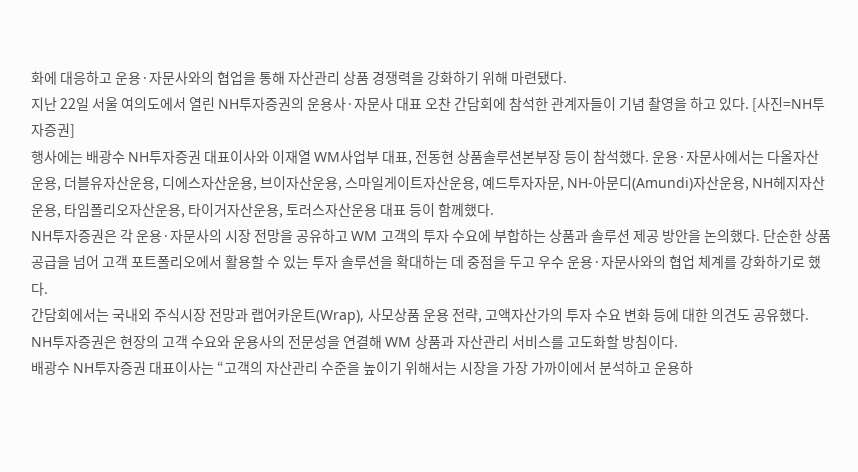화에 대응하고 운용·자문사와의 협업을 통해 자산관리 상품 경쟁력을 강화하기 위해 마련됐다.
지난 22일 서울 여의도에서 열린 NH투자증권의 운용사·자문사 대표 오찬 간담회에 참석한 관계자들이 기념 촬영을 하고 있다. [사진=NH투자증권]
행사에는 배광수 NH투자증권 대표이사와 이재열 WM사업부 대표, 전동현 상품솔루션본부장 등이 참석했다. 운용·자문사에서는 다올자산운용, 더블유자산운용, 디에스자산운용, 브이자산운용, 스마일게이트자산운용, 예드투자자문, NH-아문디(Amundi)자산운용, NH헤지자산운용, 타임폴리오자산운용, 타이거자산운용, 토러스자산운용 대표 등이 함께했다.
NH투자증권은 각 운용·자문사의 시장 전망을 공유하고 WM 고객의 투자 수요에 부합하는 상품과 솔루션 제공 방안을 논의했다. 단순한 상품 공급을 넘어 고객 포트폴리오에서 활용할 수 있는 투자 솔루션을 확대하는 데 중점을 두고 우수 운용·자문사와의 협업 체계를 강화하기로 했다.
간담회에서는 국내외 주식시장 전망과 랩어카운트(Wrap), 사모상품 운용 전략, 고액자산가의 투자 수요 변화 등에 대한 의견도 공유했다. NH투자증권은 현장의 고객 수요와 운용사의 전문성을 연결해 WM 상품과 자산관리 서비스를 고도화할 방침이다.
배광수 NH투자증권 대표이사는 “고객의 자산관리 수준을 높이기 위해서는 시장을 가장 가까이에서 분석하고 운용하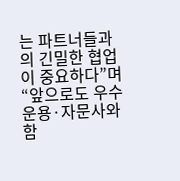는 파트너들과의 긴밀한 협업이 중요하다”며 “앞으로도 우수 운용·자문사와 함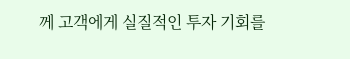께 고객에게 실질적인 투자 기회를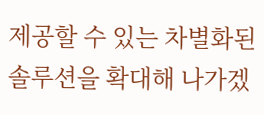제공할 수 있는 차별화된 솔루션을 확대해 나가겠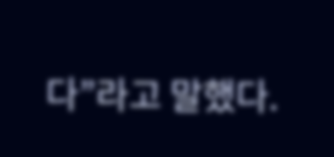다”라고 말했다.